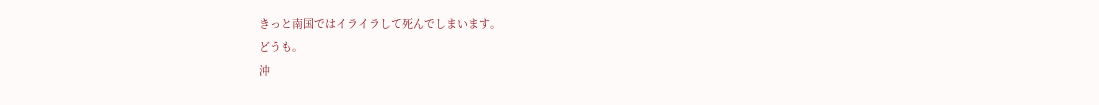きっと南国ではイライラして死んでしまいます。
どうも。
沖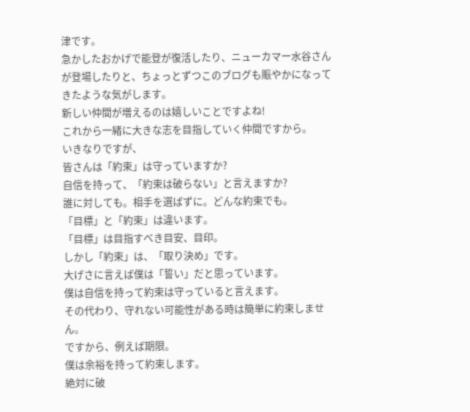津です。
急かしたおかげで能登が復活したり、ニューカマー水谷さんが登場したりと、ちょっとずつこのブログも賑やかになってきたような気がします。
新しい仲間が増えるのは嬉しいことですよね!
これから一緒に大きな志を目指していく仲間ですから。
いきなりですが、
皆さんは「約束」は守っていますか?
自信を持って、「約束は破らない」と言えますか?
誰に対しても。相手を選ばずに。どんな約束でも。
「目標」と「約束」は違います。
「目標」は目指すべき目安、目印。
しかし「約束」は、「取り決め」です。
大げさに言えば僕は「誓い」だと思っています。
僕は自信を持って約束は守っていると言えます。
その代わり、守れない可能性がある時は簡単に約束しません。
ですから、例えば期限。
僕は余裕を持って約束します。
絶対に破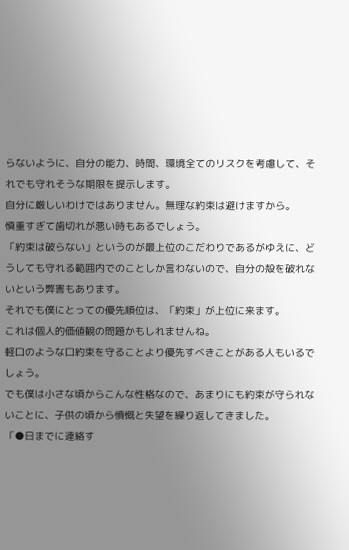らないように、自分の能力、時間、環境全てのリスクを考慮して、それでも守れそうな期限を提示します。
自分に厳しいわけではありません。無理な約束は避けますから。
慎重すぎて歯切れが悪い時もあるでしょう。
「約束は破らない」というのが最上位のこだわりであるがゆえに、どうしても守れる範囲内でのことしか言わないので、自分の殻を破れないという弊害もあります。
それでも僕にとっての優先順位は、「約束」が上位に来ます。
これは個人的価値観の問題かもしれませんね。
軽口のような口約束を守ることより優先すべきことがある人もいるでしょう。
でも僕は小さな頃からこんな性格なので、あまりにも約束が守られないことに、子供の頃から憤慨と失望を繰り返してきました。
「●日までに連絡す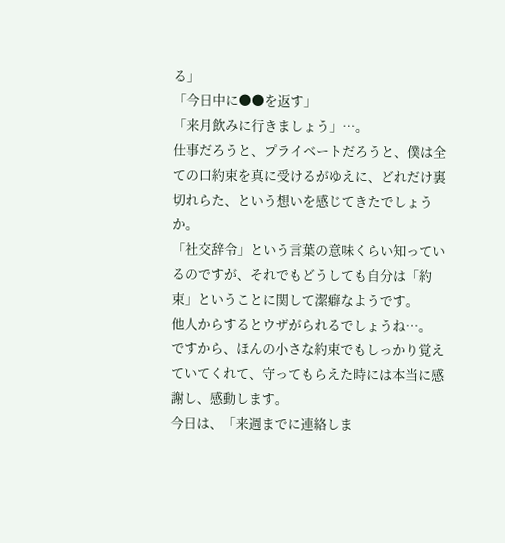る」
「今日中に●●を返す」
「来月飲みに行きましょう」…。
仕事だろうと、プライベートだろうと、僕は全ての口約束を真に受けるがゆえに、どれだけ裏切れらた、という想いを感じてきたでしょうか。
「社交辞令」という言葉の意味くらい知っているのですが、それでもどうしても自分は「約束」ということに関して潔癖なようです。
他人からするとウザがられるでしょうね…。
ですから、ほんの小さな約束でもしっかり覚えていてくれて、守ってもらえた時には本当に感謝し、感動します。
今日は、「来週までに連絡しま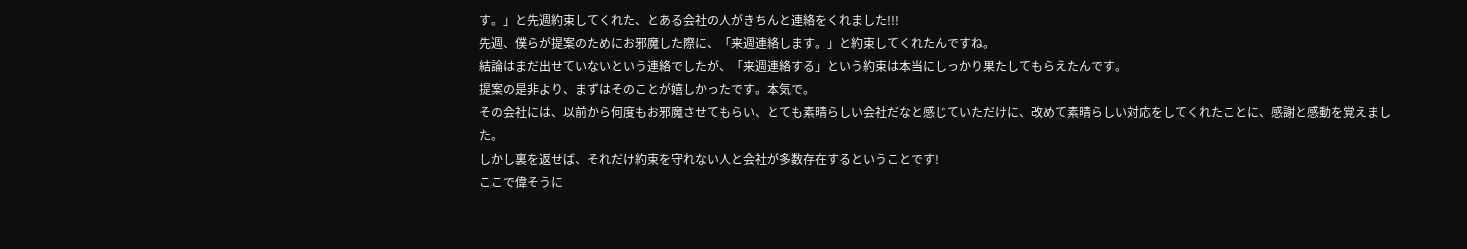す。」と先週約束してくれた、とある会社の人がきちんと連絡をくれました!!!
先週、僕らが提案のためにお邪魔した際に、「来週連絡します。」と約束してくれたんですね。
結論はまだ出せていないという連絡でしたが、「来週連絡する」という約束は本当にしっかり果たしてもらえたんです。
提案の是非より、まずはそのことが嬉しかったです。本気で。
その会社には、以前から何度もお邪魔させてもらい、とても素晴らしい会社だなと感じていただけに、改めて素晴らしい対応をしてくれたことに、感謝と感動を覚えました。
しかし裏を返せば、それだけ約束を守れない人と会社が多数存在するということです!
ここで偉そうに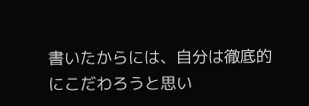書いたからには、自分は徹底的にこだわろうと思い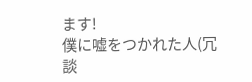ます!
僕に嘘をつかれた人(冗談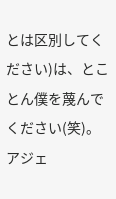とは区別してください)は、とことん僕を蔑んでください(笑)。
アジェ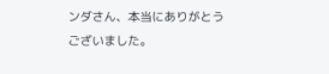ンダさん、本当にありがとうございました。